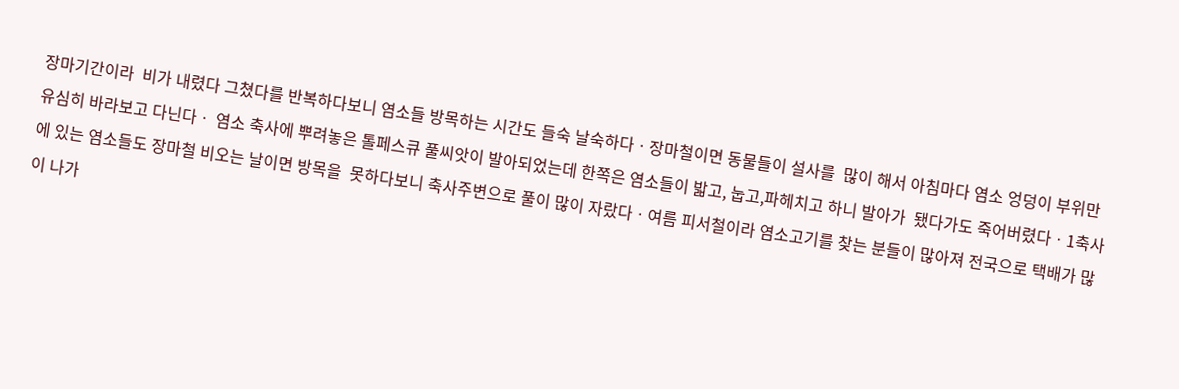장마기간이라  비가 내렸다 그쳤다를 반복하다보니 염소들 방목하는 시간도 들숙 날숙하다ㆍ장마철이면 동물들이 설사를  많이 해서 아침마다 염소 엉덩이 부위만 유심히 바라보고 다닌다ㆍ 염소 축사에 뿌려놓은 톨페스큐 풀씨앗이 발아되었는데 한쪽은 염소들이 밟고, 눕고,파헤치고 하니 발아가  됐다가도 죽어버렸다ㆍ1축사에 있는 염소들도 장마철 비오는 날이면 방목을  못하다보니 축사주변으로 풀이 많이 자랐다ㆍ여름 피서철이라 염소고기를 찾는 분들이 많아져 전국으로 택배가 많이 나가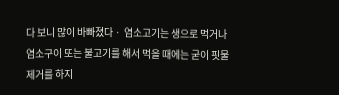다 보니 많이 바빠졌다ㆍ 염소고기는 생으로 먹거나 염소구이 또는 불고기를 해서 먹을 때에는 굳이 핏물제거를 하지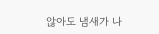않아도 냄새가 나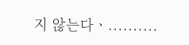지 않는다ㆍ..........